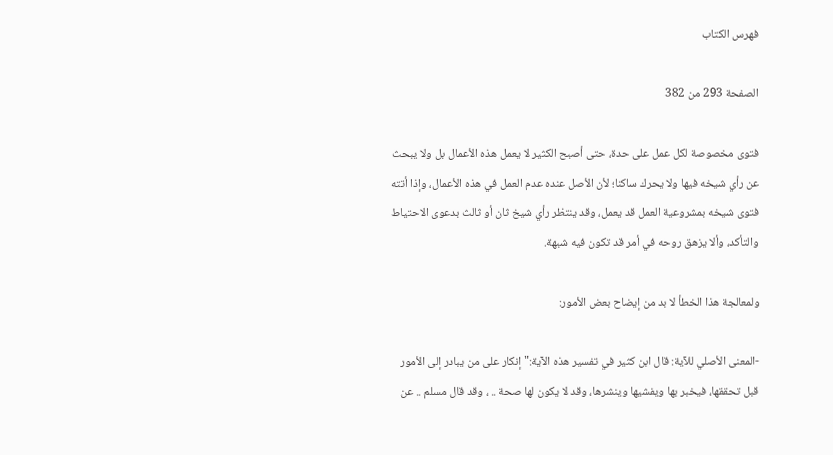فهرس الكتاب

الصفحة 293 من 382

فتوى مخصوصة لكل عمل على حدة، حتى أصبح الكثير لا يعمل هذه الأعمال بل ولا يبحث عن رأي شيخه فيها ولا يحرك ساكنا؛ لأن الأصل عنده عدم العمل في هذه الأعمال، وإذا أتته فتوى شيخه بمشروعية العمل قد يعمل، وقد ينتظر رأي شيخ ثان أو ثالث بدعوى الاحتياط والتأكد، وألا يزهق روحه في أمر قد تكون فيه شبهة.

ولمعالجة هذا الخطأ لا بد من إيضاح بعض الأمور:

-المعنى الأصلي للآية: قال ابن كثير في تفسير هذه الآية:"إنكار على من يبادر إلى الأمور قبل تحققها، فيخبر بها ويفشيها وينشرها، وقد لا يكون لها صحة .. ، وقد قال مسلم .. عن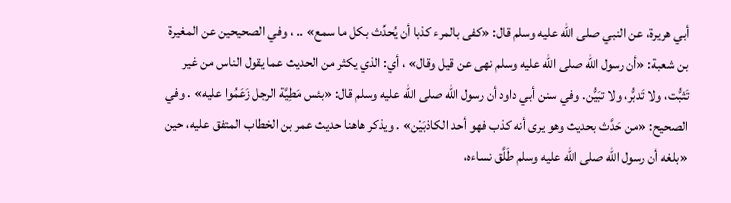أبي هريرة، عن النبي صلى الله عليه وسلم قال: «كفى بالمرء كذبا أن يُحدِّث بكل ما سمع» .. ، وفي الصحيحين عن المغيرة بن شعبة: «أن رسول الله صلى الله عليه وسلم نهى عن قيل وقال» ، أي: الذي يكثر من الحديث عما يقول الناس من غير تَثبُّت، ولا تَدبُّر، ولا تبَيُّن. وفي سنن أبي داود أن رسول الله صلى الله عليه وسلم قال: «بئس مَطِيَّة الرجل زَعَمُوا عليه» . وفي الصحيح: «من حَدَّث بحديث وهو يرى أنه كذب فهو أحد الكاذبَيْن» . ويذكر هاهنا حديث عمر بن الخطاب المتفق عليه، حين «بلغه أن رسول الله صلى الله عليه وسلم طَلَّق نساءه،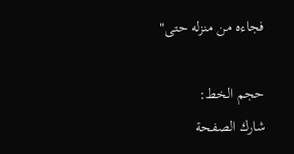فجاءه من منزله حتى"

حجم الخط:
شارك الصفحة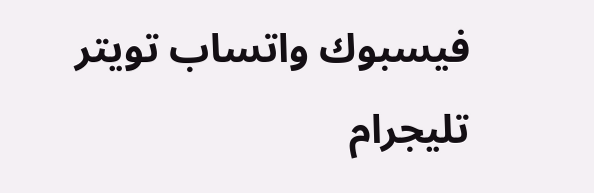فيسبوك واتساب تويتر تليجرام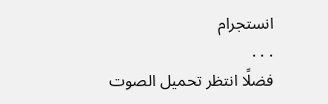انستجرام
. . .
فضلًا انتظر تحميل الصوت